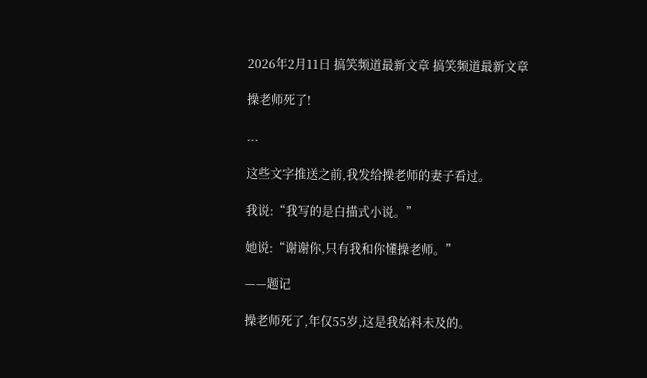2026年2月11日 搞笑频道最新文章 搞笑频道最新文章

操老师死了!

...

这些文字推送之前,我发给操老师的妻子看过。

我说:“我写的是白描式小说。”

她说:“谢谢你,只有我和你懂操老师。”

——题记

操老师死了,年仅55岁,这是我始料未及的。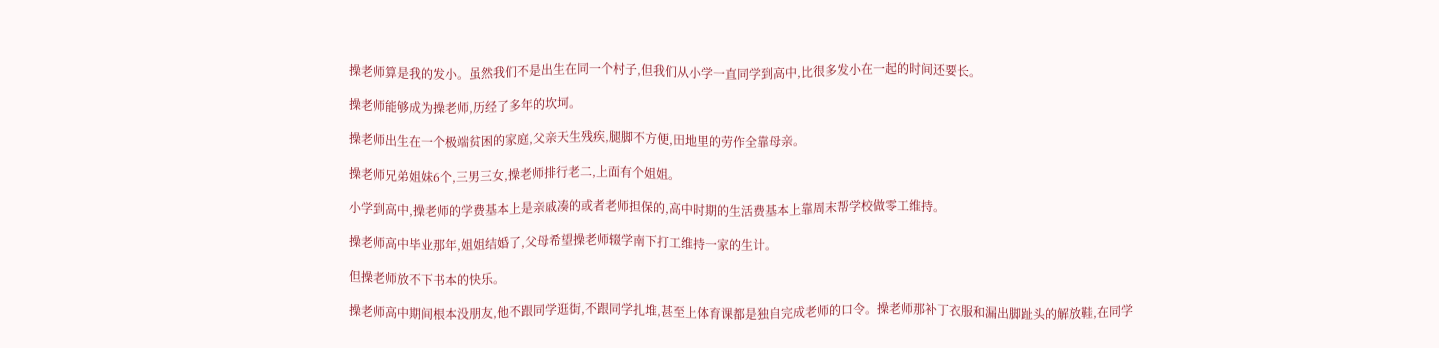操老师算是我的发小。虽然我们不是出生在同一个村子,但我们从小学一直同学到高中,比很多发小在一起的时间还要长。

操老师能够成为操老师,历经了多年的坎坷。

操老师出生在一个极端贫困的家庭,父亲天生残疾,腿脚不方便,田地里的劳作全靠母亲。

操老师兄弟姐妹6个,三男三女,操老师排行老二,上面有个姐姐。

小学到高中,操老师的学费基本上是亲戚凑的或者老师担保的,高中时期的生活费基本上靠周末帮学校做零工维持。

操老师高中毕业那年,姐姐结婚了,父母希望操老师辍学南下打工维持一家的生计。

但操老师放不下书本的快乐。

操老师高中期间根本没朋友,他不跟同学逛街,不跟同学扎堆,甚至上体育课都是独自完成老师的口令。操老师那补丁衣服和漏出脚趾头的解放鞋,在同学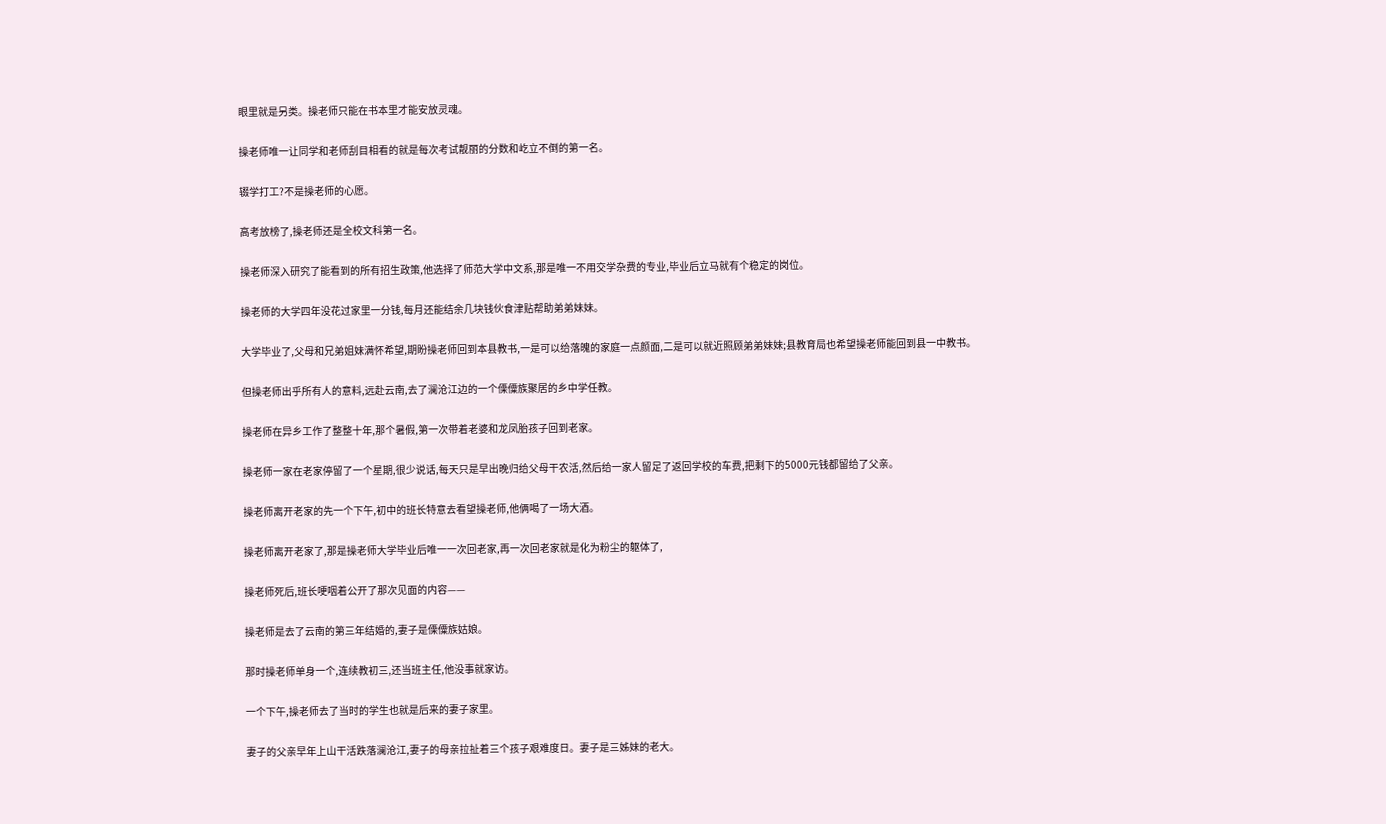眼里就是另类。操老师只能在书本里才能安放灵魂。

操老师唯一让同学和老师刮目相看的就是每次考试靓丽的分数和屹立不倒的第一名。

辍学打工?不是操老师的心愿。

高考放榜了,操老师还是全校文科第一名。

操老师深入研究了能看到的所有招生政策,他选择了师范大学中文系,那是唯一不用交学杂费的专业,毕业后立马就有个稳定的岗位。

操老师的大学四年没花过家里一分钱,每月还能结余几块钱伙食津贴帮助弟弟妹妹。

大学毕业了,父母和兄弟姐妹满怀希望,期盼操老师回到本县教书,一是可以给落魄的家庭一点颜面,二是可以就近照顾弟弟妹妹;县教育局也希望操老师能回到县一中教书。

但操老师出乎所有人的意料,远赴云南,去了澜沧江边的一个傈僳族聚居的乡中学任教。

操老师在异乡工作了整整十年,那个暑假,第一次带着老婆和龙凤胎孩子回到老家。

操老师一家在老家停留了一个星期,很少说话,每天只是早出晚归给父母干农活,然后给一家人留足了返回学校的车费,把剩下的5000元钱都留给了父亲。

操老师离开老家的先一个下午,初中的班长特意去看望操老师,他俩喝了一场大酒。

操老师离开老家了,那是操老师大学毕业后唯一一次回老家,再一次回老家就是化为粉尘的躯体了,

操老师死后,班长哽咽着公开了那次见面的内容——

操老师是去了云南的第三年结婚的,妻子是傈僳族姑娘。

那时操老师单身一个,连续教初三,还当班主任,他没事就家访。

一个下午,操老师去了当时的学生也就是后来的妻子家里。

妻子的父亲早年上山干活跌落澜沧江,妻子的母亲拉扯着三个孩子艰难度日。妻子是三姊妹的老大。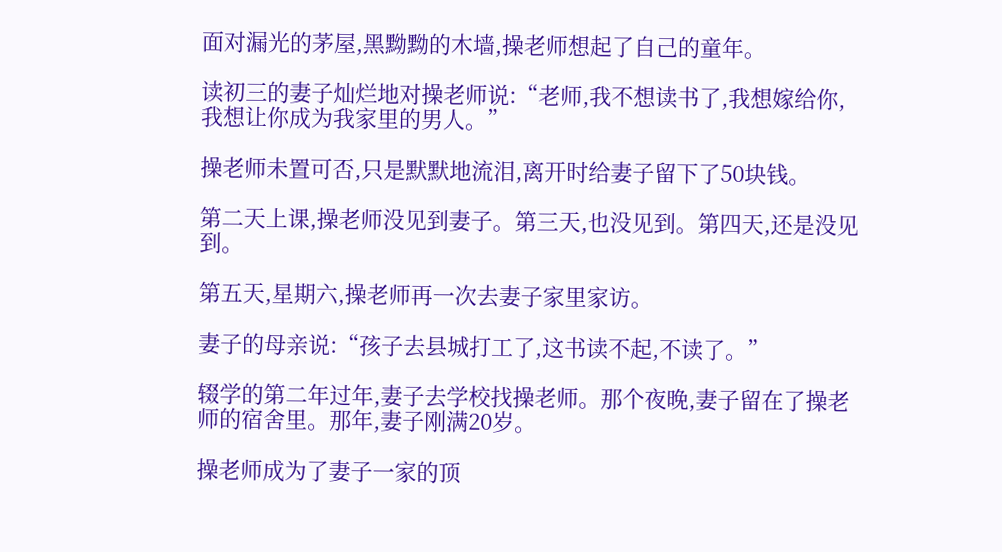面对漏光的茅屋,黑黝黝的木墙,操老师想起了自己的童年。

读初三的妻子灿烂地对操老师说:“老师,我不想读书了,我想嫁给你,我想让你成为我家里的男人。”

操老师未置可否,只是默默地流泪,离开时给妻子留下了50块钱。

第二天上课,操老师没见到妻子。第三天,也没见到。第四天,还是没见到。

第五天,星期六,操老师再一次去妻子家里家访。

妻子的母亲说:“孩子去县城打工了,这书读不起,不读了。”

辍学的第二年过年,妻子去学校找操老师。那个夜晚,妻子留在了操老师的宿舍里。那年,妻子刚满20岁。

操老师成为了妻子一家的顶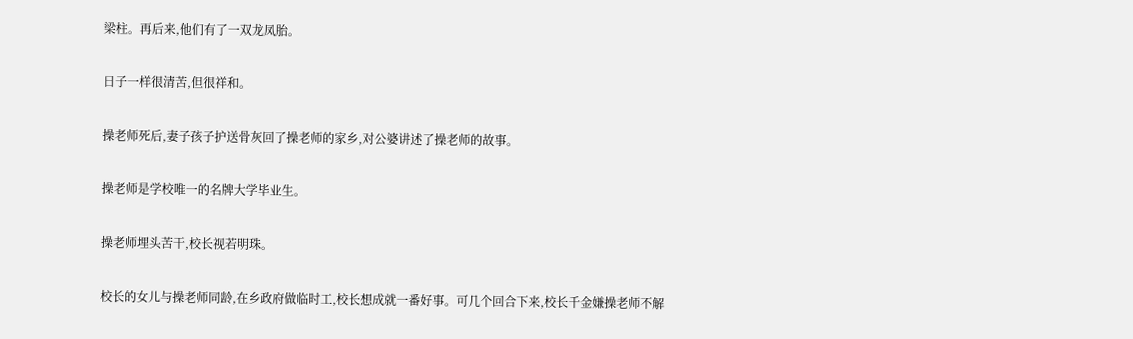梁柱。再后来,他们有了一双龙凤胎。

日子一样很清苦,但很祥和。

操老师死后,妻子孩子护送骨灰回了操老师的家乡,对公婆讲述了操老师的故事。

操老师是学校唯一的名牌大学毕业生。

操老师埋头苦干,校长视若明珠。

校长的女儿与操老师同龄,在乡政府做临时工,校长想成就一番好事。可几个回合下来,校长千金嫌操老师不解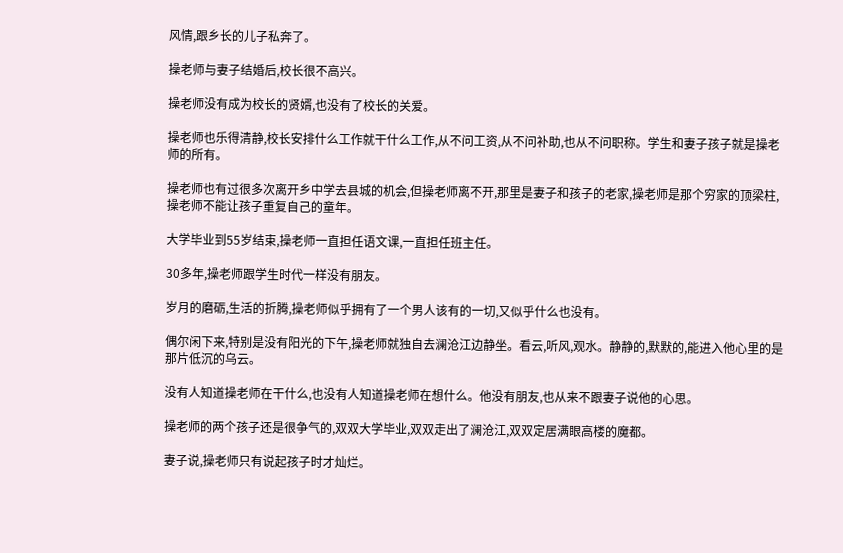风情,跟乡长的儿子私奔了。

操老师与妻子结婚后,校长很不高兴。

操老师没有成为校长的贤婿,也没有了校长的关爱。

操老师也乐得清静,校长安排什么工作就干什么工作,从不问工资,从不问补助,也从不问职称。学生和妻子孩子就是操老师的所有。

操老师也有过很多次离开乡中学去县城的机会,但操老师离不开,那里是妻子和孩子的老家,操老师是那个穷家的顶梁柱,操老师不能让孩子重复自己的童年。

大学毕业到55岁结束,操老师一直担任语文课,一直担任班主任。

30多年,操老师跟学生时代一样没有朋友。

岁月的磨砺,生活的折腾,操老师似乎拥有了一个男人该有的一切,又似乎什么也没有。

偶尔闲下来,特别是没有阳光的下午,操老师就独自去澜沧江边静坐。看云,听风,观水。静静的,默默的,能进入他心里的是那片低沉的乌云。

没有人知道操老师在干什么,也没有人知道操老师在想什么。他没有朋友,也从来不跟妻子说他的心思。

操老师的两个孩子还是很争气的,双双大学毕业,双双走出了澜沧江,双双定居满眼高楼的魔都。

妻子说,操老师只有说起孩子时才灿烂。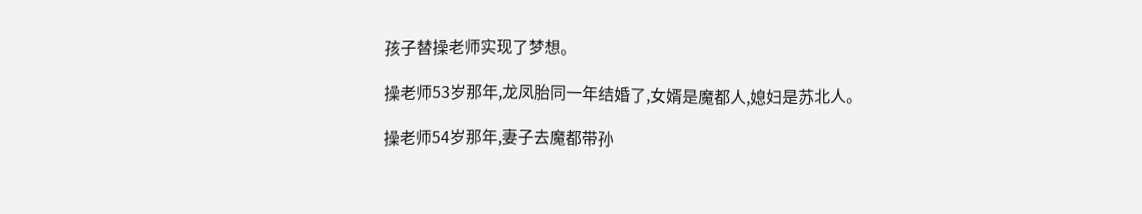孩子替操老师实现了梦想。

操老师53岁那年,龙凤胎同一年结婚了,女婿是魔都人,媳妇是苏北人。

操老师54岁那年,妻子去魔都带孙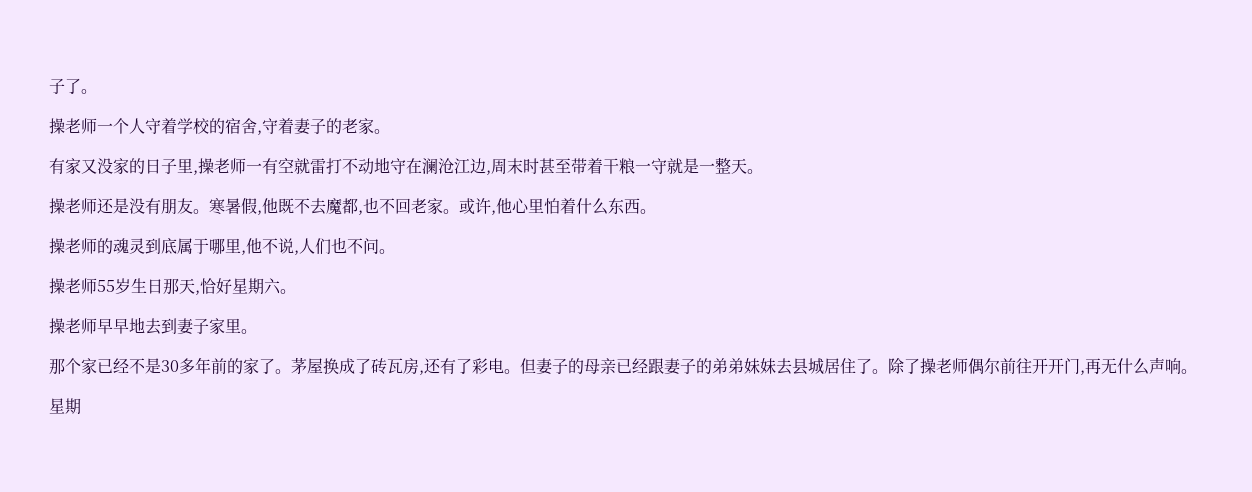子了。

操老师一个人守着学校的宿舍,守着妻子的老家。

有家又没家的日子里,操老师一有空就雷打不动地守在澜沧江边,周末时甚至带着干粮一守就是一整天。

操老师还是没有朋友。寒暑假,他既不去魔都,也不回老家。或许,他心里怕着什么东西。

操老师的魂灵到底属于哪里,他不说,人们也不问。

操老师55岁生日那天,恰好星期六。

操老师早早地去到妻子家里。

那个家已经不是30多年前的家了。茅屋换成了砖瓦房,还有了彩电。但妻子的母亲已经跟妻子的弟弟妹妹去县城居住了。除了操老师偶尔前往开开门,再无什么声响。

星期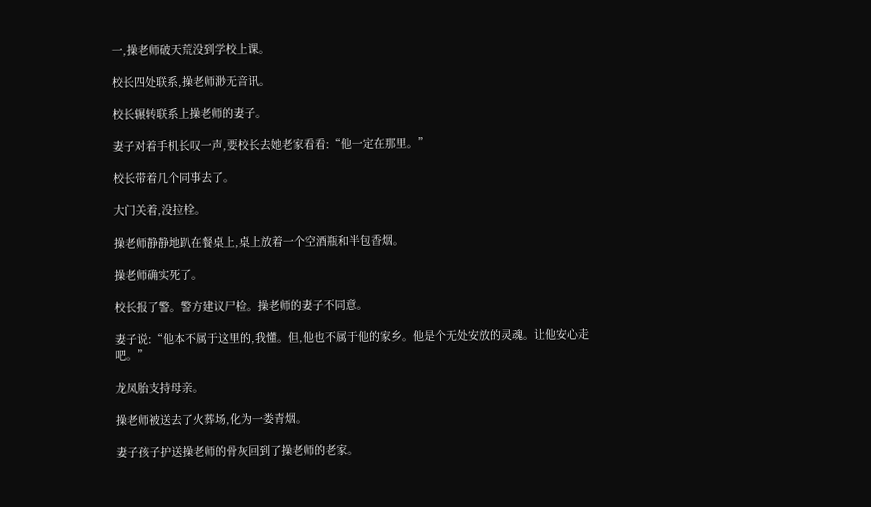一,操老师破天荒没到学校上课。

校长四处联系,操老师渺无音讯。

校长辗转联系上操老师的妻子。

妻子对着手机长叹一声,要校长去她老家看看:“他一定在那里。”

校长带着几个同事去了。

大门关着,没拉栓。

操老师静静地趴在餐桌上,桌上放着一个空酒瓶和半包香烟。

操老师确实死了。

校长报了警。警方建议尸检。操老师的妻子不同意。

妻子说:“他本不属于这里的,我懂。但,他也不属于他的家乡。他是个无处安放的灵魂。让他安心走吧。”

龙凤胎支持母亲。

操老师被送去了火葬场,化为一娄青烟。

妻子孩子护送操老师的骨灰回到了操老师的老家。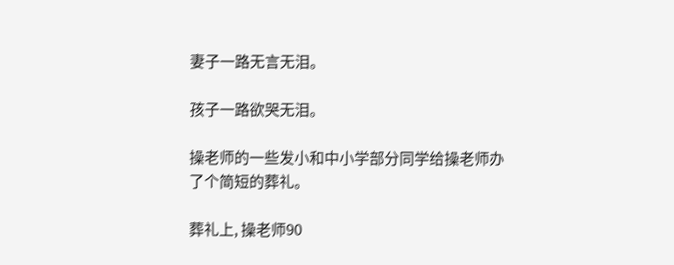妻子一路无言无泪。

孩子一路欲哭无泪。

操老师的一些发小和中小学部分同学给操老师办了个简短的葬礼。

葬礼上, 操老师90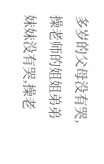多岁的父母没有哭,操老师的姐姐弟弟妹妹没有哭,操老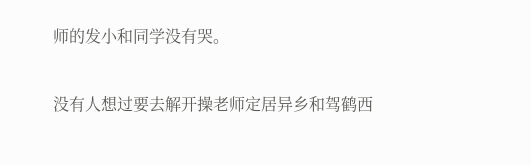师的发小和同学没有哭。

没有人想过要去解开操老师定居异乡和驾鹤西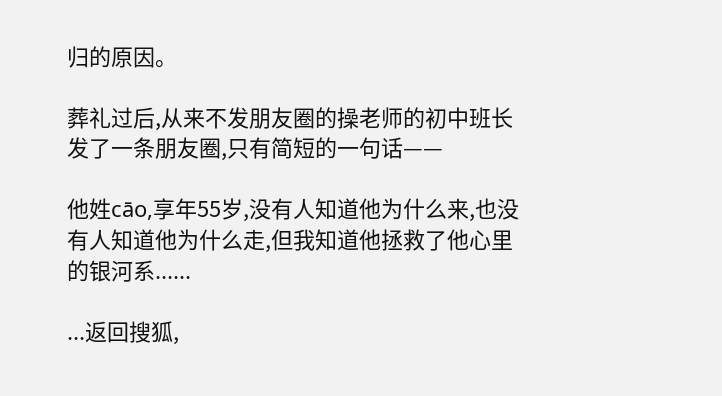归的原因。

葬礼过后,从来不发朋友圈的操老师的初中班长发了一条朋友圈,只有简短的一句话——

他姓cāo,享年55岁,没有人知道他为什么来,也没有人知道他为什么走,但我知道他拯救了他心里的银河系......

...返回搜狐,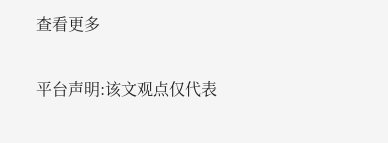查看更多

平台声明:该文观点仅代表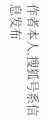作者本人,搜狐号系信息发布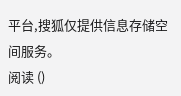平台,搜狐仅提供信息存储空间服务。
阅读 ()